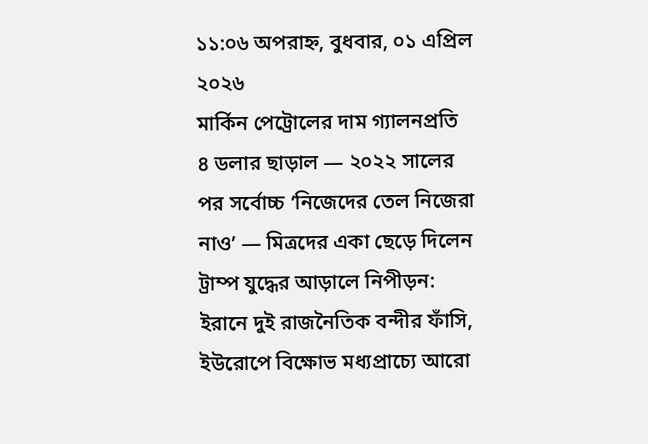১১:০৬ অপরাহ্ন, বুধবার, ০১ এপ্রিল ২০২৬
মার্কিন পেট্রোলের দাম গ্যালনপ্রতি ৪ ডলার ছাড়াল — ২০২২ সালের পর সর্বোচ্চ ‘নিজেদের তেল নিজেরা নাও’ — মিত্রদের একা ছেড়ে দিলেন ট্রাম্প যুদ্ধের আড়ালে নিপীড়ন: ইরানে দুই রাজনৈতিক বন্দীর ফাঁসি, ইউরোপে বিক্ষোভ মধ্যপ্রাচ্যে আরো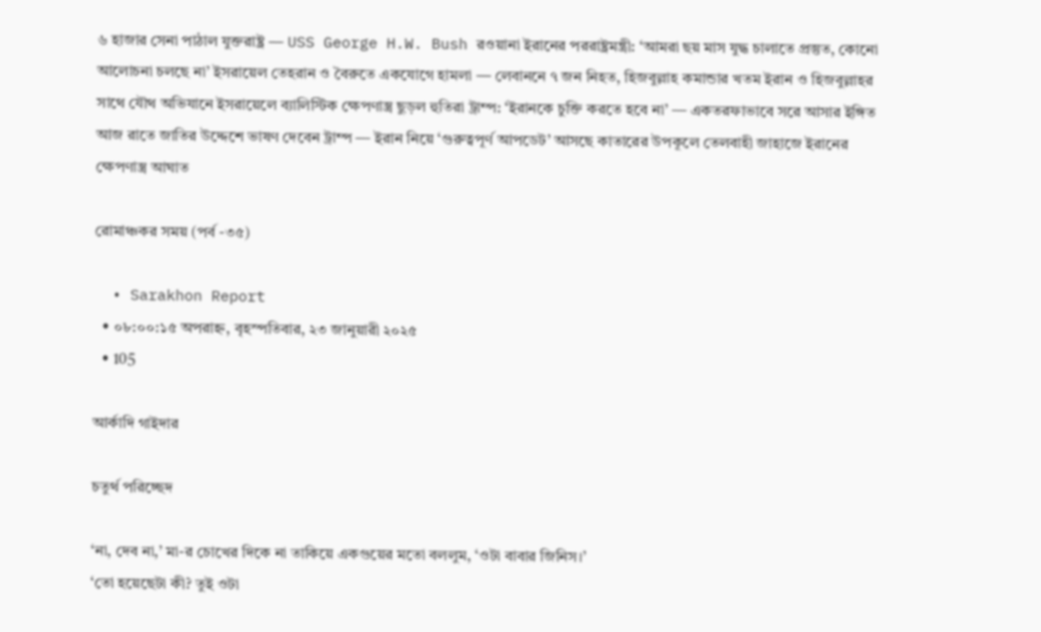৬ হাজার সেনা পাঠাল যুক্তরাষ্ট্র — USS George H.W. Bush রওয়ানা ইরানের পররাষ্ট্রমন্ত্রী: ‘আমরা ছয় মাস যুদ্ধ চালাতে প্রস্তুত, কোনো আলোচনা চলছে না’ ইসরায়েল তেহরান ও বৈরুতে একযোগে হামলা — লেবাননে ৭ জন নিহত, হিজবুল্লাহ কমান্ডার খতম ইরান ও হিজবুল্লাহর সাথে যৌথ অভিযানে ইসরায়েলে ব্যালিস্টিক ক্ষেপণাস্ত্র ছুড়ল হুতিরা ট্রাম্প: ‘ইরানকে চুক্তি করতে হবে না’ — একতরফাভাবে সরে আসার ইঙ্গিত আজ রাতে জাতির উদ্দেশে ভাষণ দেবেন ট্রাম্প — ইরান নিয়ে ‘গুরুত্বপূর্ণ আপডেট’ আসছে কাতারের উপকূলে তেলবাহী জাহাজে ইরানের ক্ষেপণাস্ত্র আঘাত

রোমাঞ্চকর সময় (পর্ব -৩৫)

  • Sarakhon Report
  • ০৮:০০:১৫ অপরাহ্ন, বৃহস্পতিবার, ২৩ জানুয়ারী ২০২৫
  • 105

আর্কাদি গাইদার

চতুর্থ পরিচ্ছেদ

‘না, দেব না,’ মা-র চোখের দিকে না তাকিয়ে একগুয়ের মতো বললুম, ‘ওটা বাবার জিনিস।’
‘তো হয়েছেটা কী? তুই ওটা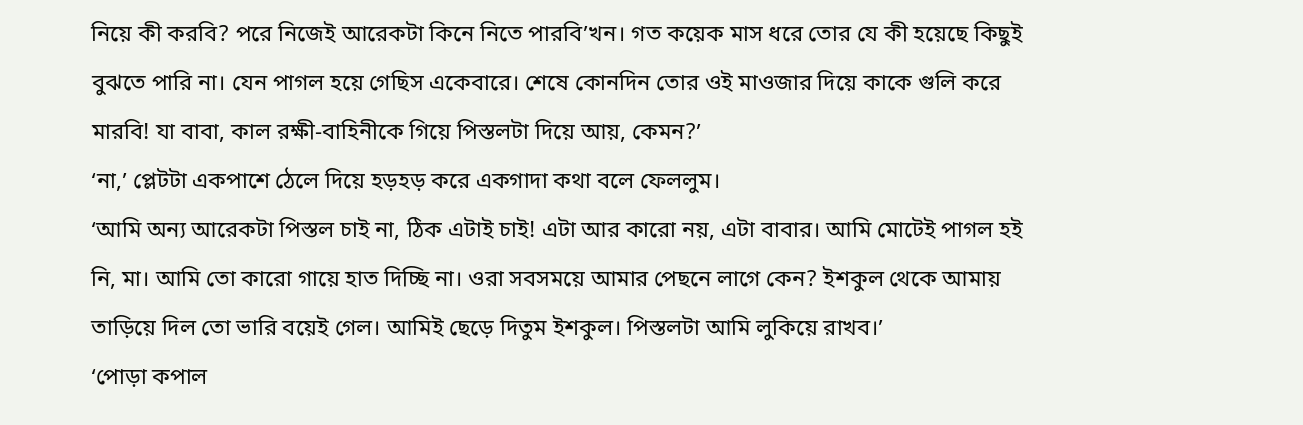নিয়ে কী করবি? পরে নিজেই আরেকটা কিনে নিতে পারবি’খন। গত কয়েক মাস ধরে তোর যে কী হয়েছে কিছুই বুঝতে পারি না। যেন পাগল হয়ে গেছিস একেবারে। শেষে কোনদিন তোর ওই মাওজার দিয়ে কাকে গুলি করে মারবি! যা বাবা, কাল রক্ষী-বাহিনীকে গিয়ে পিস্তলটা দিয়ে আয়, কেমন?’
‘না,’ প্লেটটা একপাশে ঠেলে দিয়ে হড়হড় করে একগাদা কথা বলে ফেললুম।
‘আমি অন্য আরেকটা পিস্তল চাই না, ঠিক এটাই চাই! এটা আর কারো নয়, এটা বাবার। আমি মোটেই পাগল হই নি, মা। আমি তো কারো গায়ে হাত দিচ্ছি না। ওরা সবসময়ে আমার পেছনে লাগে কেন? ইশকুল থেকে আমায় তাড়িয়ে দিল তো ভারি বয়েই গেল। আমিই ছেড়ে দিতুম ইশকুল। পিস্তলটা আমি লুকিয়ে রাখব।’
‘পোড়া কপাল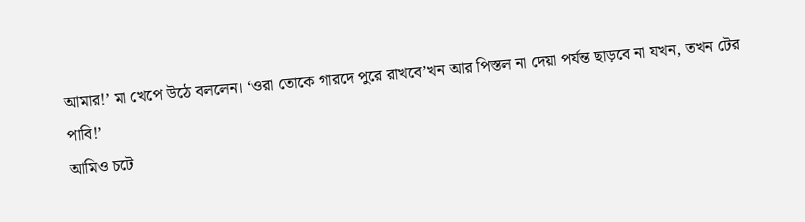আমার!’ মা খেপে উঠে বললেন। ‘ওরা তোকে গারদে পুরে রাখবে’খন আর পিস্তল না দেয়া পর্যন্ত ছাড়বে না যখন, তখন টের পাবি!’
আমিও চটে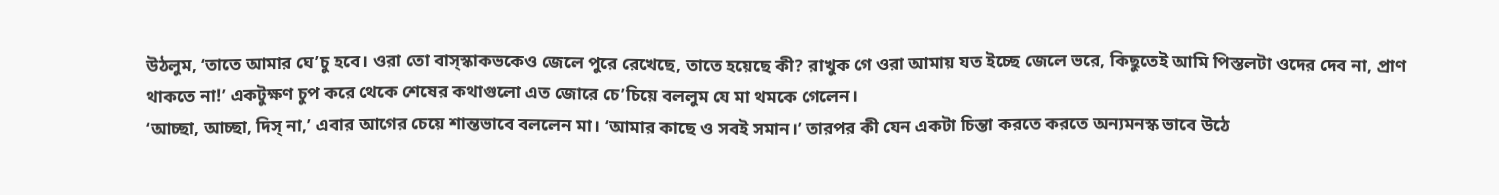উঠলুম, ‘তাতে আমার ঘে’চু হবে। ওরা তো বাস্স্কাকভকেও জেলে পুরে রেখেছে, তাতে হয়েছে কী? রাখুক গে ওরা আমায় যত ইচ্ছে জেলে ভরে, কিছুতেই আমি পিস্তলটা ওদের দেব না, প্রাণ থাকতে না!’ একটুক্ষণ চুপ করে থেকে শেষের কথাগুলো এত জোরে চে’চিয়ে বললুম যে মা থমকে গেলেন।
‘আচ্ছা, আচ্ছা, দিস্ না,’ এবার আগের চেয়ে শান্তভাবে বললেন মা। ‘আমার কাছে ও সবই সমান।’ তারপর কী যেন একটা চিন্তা করতে করতে অন্যমনস্ক ভাবে উঠে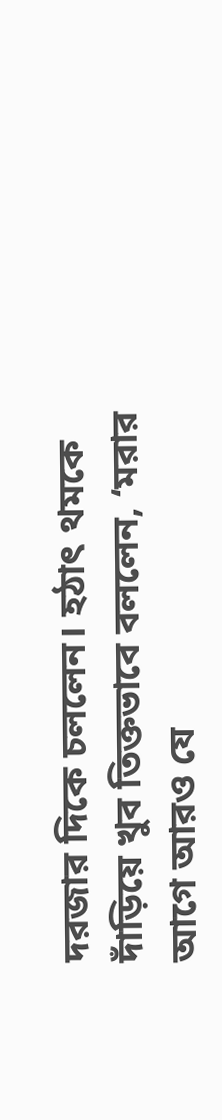দরজার দিকে চললেন। হঠাৎ থমকে দাঁড়িয়ে খুব তিক্তভাবে বললেন, ‘মরার আগে আরও যে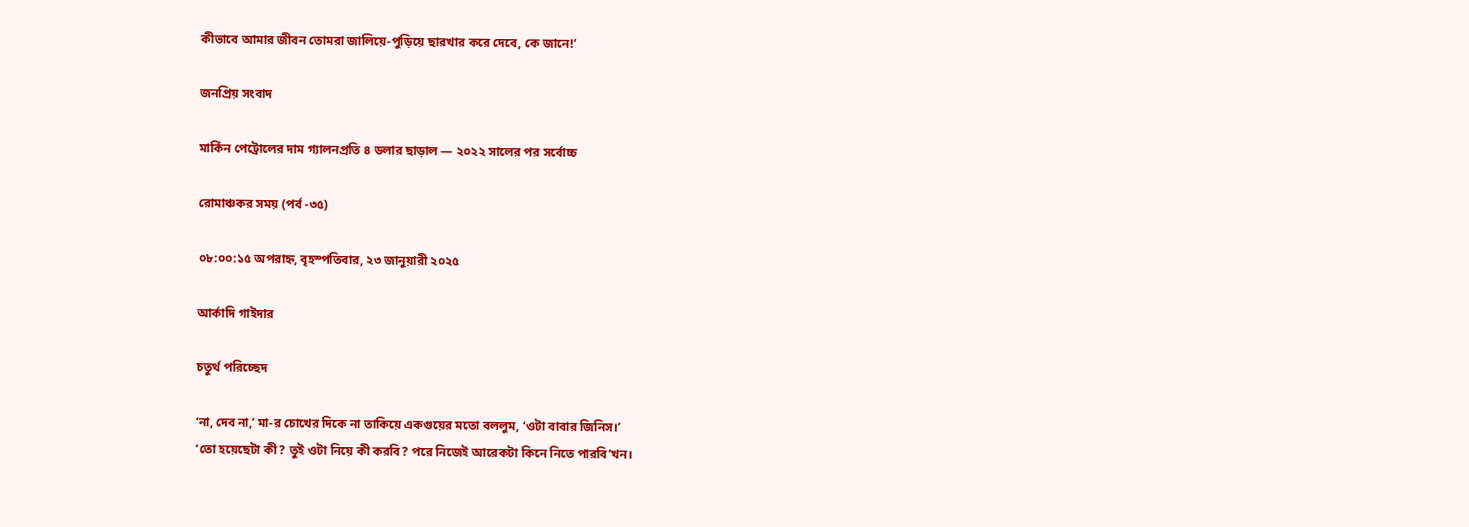কীভাবে আমার জীবন তোমরা জালিয়ে-পুড়িয়ে ছারখার করে দেবে, কে জানে!’

জনপ্রিয় সংবাদ

মার্কিন পেট্রোলের দাম গ্যালনপ্রতি ৪ ডলার ছাড়াল — ২০২২ সালের পর সর্বোচ্চ

রোমাঞ্চকর সময় (পর্ব -৩৫)

০৮:০০:১৫ অপরাহ্ন, বৃহস্পতিবার, ২৩ জানুয়ারী ২০২৫

আর্কাদি গাইদার

চতুর্থ পরিচ্ছেদ

‘না, দেব না,’ মা-র চোখের দিকে না তাকিয়ে একগুয়ের মতো বললুম, ‘ওটা বাবার জিনিস।’
‘তো হয়েছেটা কী? তুই ওটা নিয়ে কী করবি? পরে নিজেই আরেকটা কিনে নিতে পারবি’খন।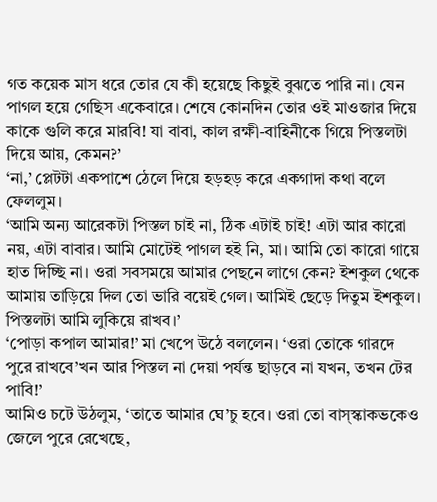গত কয়েক মাস ধরে তোর যে কী হয়েছে কিছুই বুঝতে পারি না। যেন পাগল হয়ে গেছিস একেবারে। শেষে কোনদিন তোর ওই মাওজার দিয়ে কাকে গুলি করে মারবি! যা বাবা, কাল রক্ষী-বাহিনীকে গিয়ে পিস্তলটা দিয়ে আয়, কেমন?’
‘না,’ প্লেটটা একপাশে ঠেলে দিয়ে হড়হড় করে একগাদা কথা বলে ফেললুম।
‘আমি অন্য আরেকটা পিস্তল চাই না, ঠিক এটাই চাই! এটা আর কারো নয়, এটা বাবার। আমি মোটেই পাগল হই নি, মা। আমি তো কারো গায়ে হাত দিচ্ছি না। ওরা সবসময়ে আমার পেছনে লাগে কেন? ইশকুল থেকে আমায় তাড়িয়ে দিল তো ভারি বয়েই গেল। আমিই ছেড়ে দিতুম ইশকুল। পিস্তলটা আমি লুকিয়ে রাখব।’
‘পোড়া কপাল আমার!’ মা খেপে উঠে বললেন। ‘ওরা তোকে গারদে পুরে রাখবে’খন আর পিস্তল না দেয়া পর্যন্ত ছাড়বে না যখন, তখন টের পাবি!’
আমিও চটে উঠলুম, ‘তাতে আমার ঘে’চু হবে। ওরা তো বাস্স্কাকভকেও জেলে পুরে রেখেছে,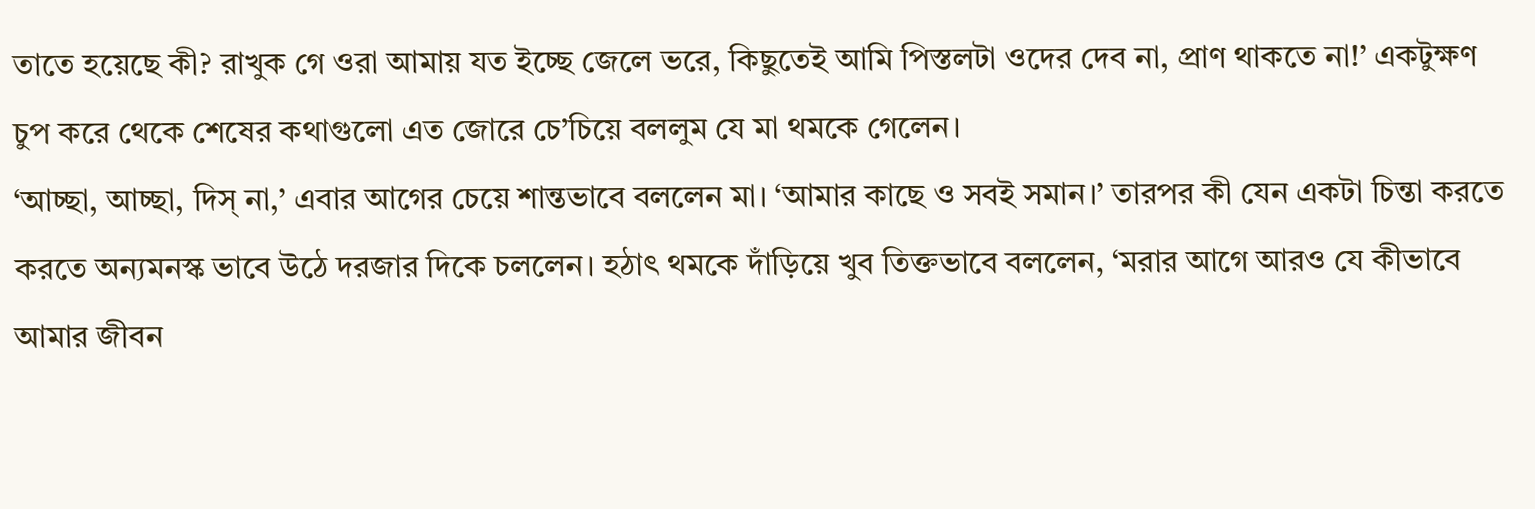তাতে হয়েছে কী? রাখুক গে ওরা আমায় যত ইচ্ছে জেলে ভরে, কিছুতেই আমি পিস্তলটা ওদের দেব না, প্রাণ থাকতে না!’ একটুক্ষণ চুপ করে থেকে শেষের কথাগুলো এত জোরে চে’চিয়ে বললুম যে মা থমকে গেলেন।
‘আচ্ছা, আচ্ছা, দিস্ না,’ এবার আগের চেয়ে শান্তভাবে বললেন মা। ‘আমার কাছে ও সবই সমান।’ তারপর কী যেন একটা চিন্তা করতে করতে অন্যমনস্ক ভাবে উঠে দরজার দিকে চললেন। হঠাৎ থমকে দাঁড়িয়ে খুব তিক্তভাবে বললেন, ‘মরার আগে আরও যে কীভাবে আমার জীবন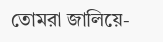তোমরা জালিয়ে-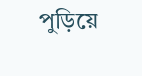পুড়িয়ে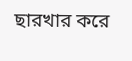ছারখার করে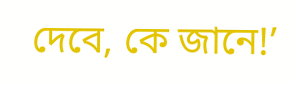দেবে, কে জানে!’